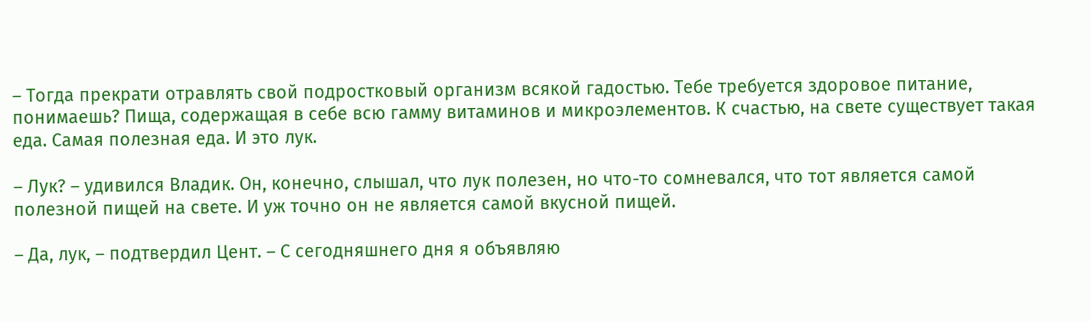– Тогда прекрати отравлять свой подростковый организм всякой гадостью. Тебе требуется здоровое питание, понимаешь? Пища, содержащая в себе всю гамму витаминов и микроэлементов. К счастью, на свете существует такая еда. Самая полезная еда. И это лук.

– Лук? – удивился Владик. Он, конечно, слышал, что лук полезен, но что-то сомневался, что тот является самой полезной пищей на свете. И уж точно он не является самой вкусной пищей.

– Да, лук, – подтвердил Цент. – С сегодняшнего дня я объявляю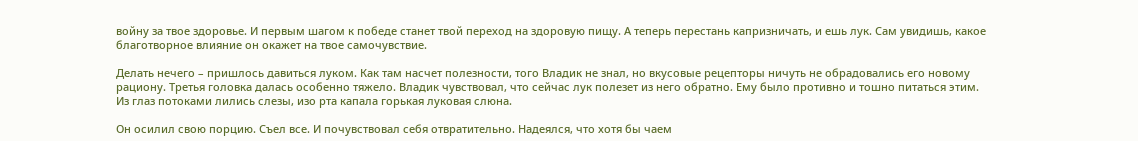войну за твое здоровье. И первым шагом к победе станет твой переход на здоровую пищу. А теперь перестань капризничать, и ешь лук. Сам увидишь, какое благотворное влияние он окажет на твое самочувствие.

Делать нечего – пришлось давиться луком. Как там насчет полезности, того Владик не знал, но вкусовые рецепторы ничуть не обрадовались его новому рациону. Третья головка далась особенно тяжело. Владик чувствовал, что сейчас лук полезет из него обратно. Ему было противно и тошно питаться этим. Из глаз потоками лились слезы, изо рта капала горькая луковая слюна.

Он осилил свою порцию. Съел все. И почувствовал себя отвратительно. Надеялся, что хотя бы чаем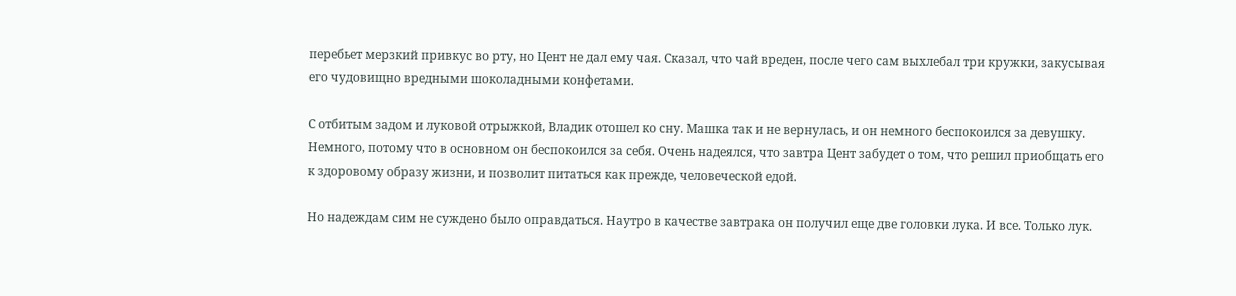перебьет мерзкий привкус во рту, но Цент не дал ему чая. Сказал, что чай вреден, после чего сам выхлебал три кружки, закусывая его чудовищно вредными шоколадными конфетами.

С отбитым задом и луковой отрыжкой, Владик отошел ко сну. Машка так и не вернулась, и он немного беспокоился за девушку. Немного, потому что в основном он беспокоился за себя. Очень надеялся, что завтра Цент забудет о том, что решил приобщать его к здоровому образу жизни, и позволит питаться как прежде, человеческой едой.

Но надеждам сим не суждено было оправдаться. Наутро в качестве завтрака он получил еще две головки лука. И все. Только лук.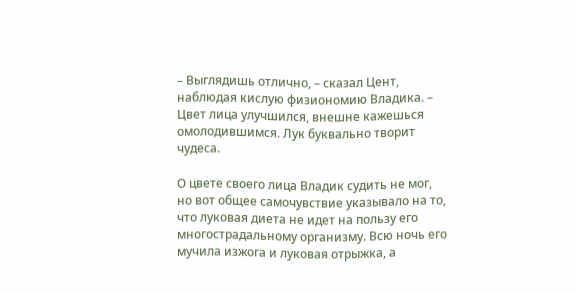– Выглядишь отлично, – сказал Цент, наблюдая кислую физиономию Владика. – Цвет лица улучшился, внешне кажешься омолодившимся. Лук буквально творит чудеса.

О цвете своего лица Владик судить не мог, но вот общее самочувствие указывало на то, что луковая диета не идет на пользу его многострадальному организму. Всю ночь его мучила изжога и луковая отрыжка, а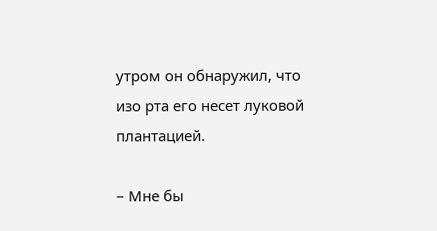утром он обнаружил, что изо рта его несет луковой плантацией.

– Мне бы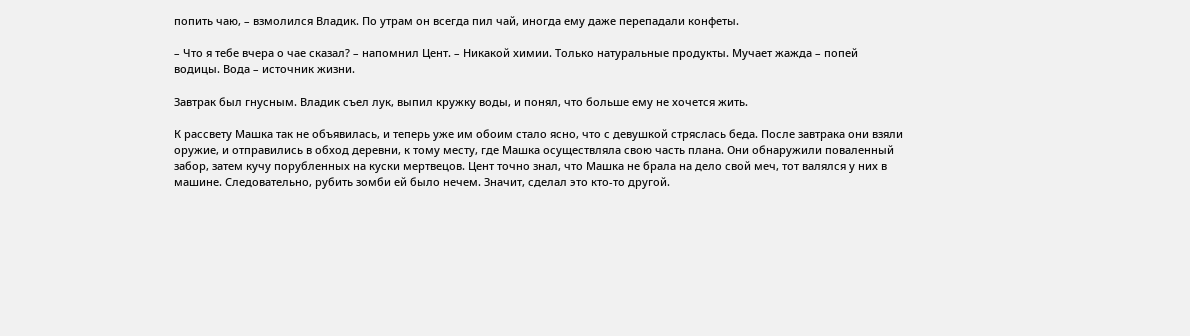попить чаю, – взмолился Владик. По утрам он всегда пил чай, иногда ему даже перепадали конфеты.

– Что я тебе вчера о чае сказал? – напомнил Цент. – Никакой химии. Только натуральные продукты. Мучает жажда – попей водицы. Вода – источник жизни.

Завтрак был гнусным. Владик съел лук, выпил кружку воды, и понял, что больше ему не хочется жить.

К рассвету Машка так не объявилась, и теперь уже им обоим стало ясно, что с девушкой стряслась беда. После завтрака они взяли оружие, и отправились в обход деревни, к тому месту, где Машка осуществляла свою часть плана. Они обнаружили поваленный забор, затем кучу порубленных на куски мертвецов. Цент точно знал, что Машка не брала на дело свой меч, тот валялся у них в машине. Следовательно, рубить зомби ей было нечем. Значит, сделал это кто-то другой.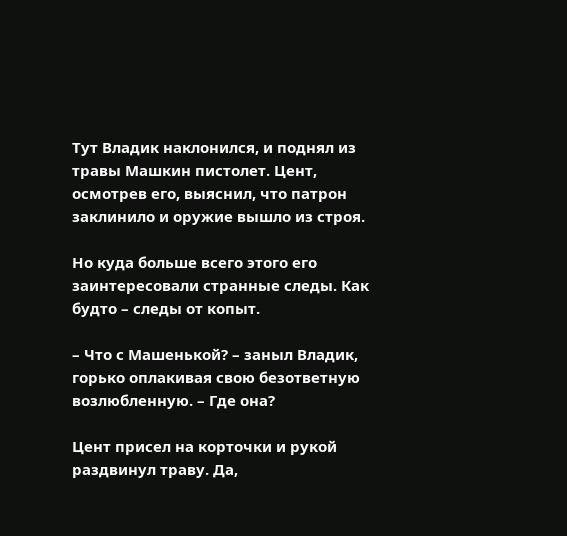Тут Владик наклонился, и поднял из травы Машкин пистолет. Цент, осмотрев его, выяснил, что патрон заклинило и оружие вышло из строя.

Но куда больше всего этого его заинтересовали странные следы. Как будто – следы от копыт.

– Что с Машенькой? – заныл Владик, горько оплакивая свою безответную возлюбленную. – Где она?

Цент присел на корточки и рукой раздвинул траву. Да,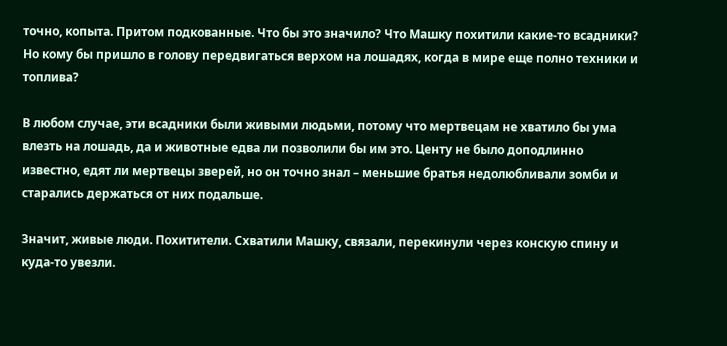точно, копыта. Притом подкованные. Что бы это значило? Что Машку похитили какие-то всадники? Но кому бы пришло в голову передвигаться верхом на лошадях, когда в мире еще полно техники и топлива?

В любом случае, эти всадники были живыми людьми, потому что мертвецам не хватило бы ума влезть на лошадь, да и животные едва ли позволили бы им это. Центу не было доподлинно известно, едят ли мертвецы зверей, но он точно знал – меньшие братья недолюбливали зомби и старались держаться от них подальше.

Значит, живые люди. Похитители. Схватили Машку, связали, перекинули через конскую спину и куда-то увезли.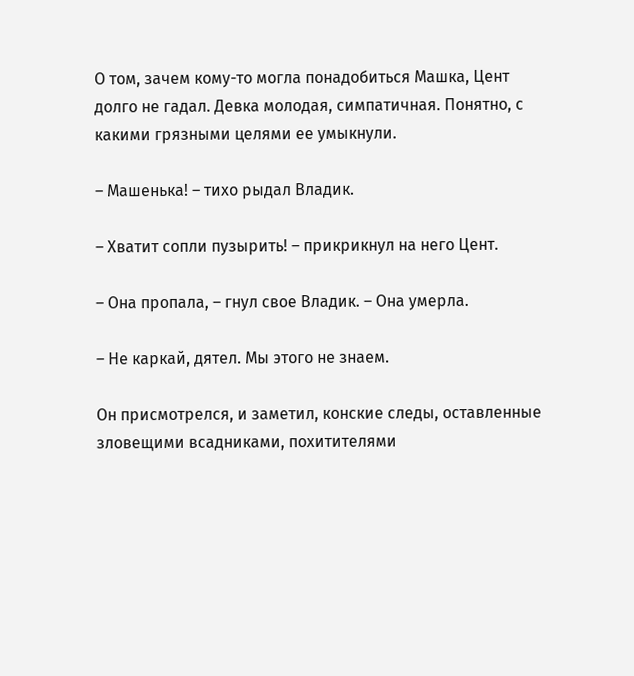О том, зачем кому-то могла понадобиться Машка, Цент долго не гадал. Девка молодая, симпатичная. Понятно, с какими грязными целями ее умыкнули.

– Машенька! – тихо рыдал Владик.

– Хватит сопли пузырить! – прикрикнул на него Цент.

– Она пропала, – гнул свое Владик. – Она умерла.

– Не каркай, дятел. Мы этого не знаем.

Он присмотрелся, и заметил, конские следы, оставленные зловещими всадниками, похитителями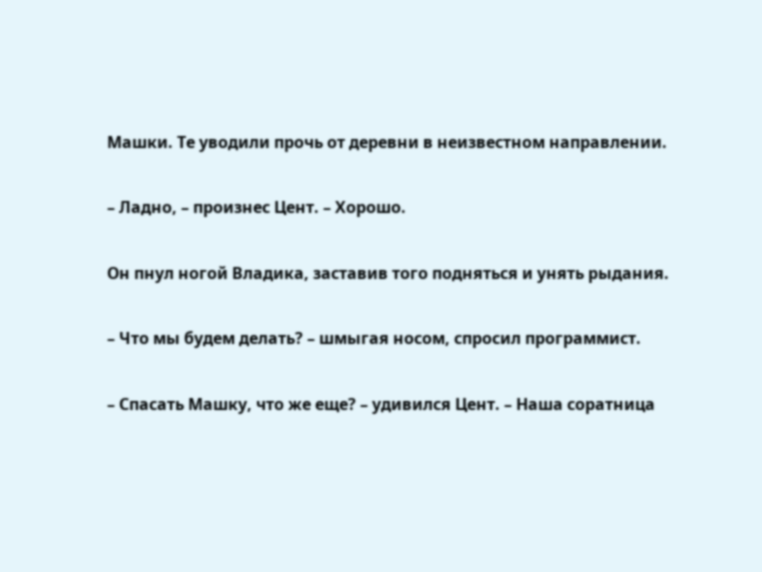Машки. Те уводили прочь от деревни в неизвестном направлении.

– Ладно, – произнес Цент. – Хорошо.

Он пнул ногой Владика, заставив того подняться и унять рыдания.

– Что мы будем делать? – шмыгая носом, спросил программист.

– Спасать Машку, что же еще? – удивился Цент. – Наша соратница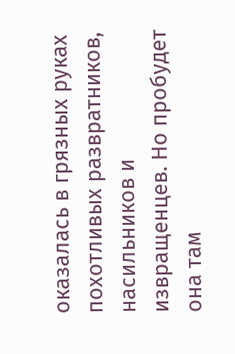оказалась в грязных руках похотливых развратников, насильников и извращенцев. Но пробудет она там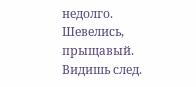недолго. Шевелись, прыщавый. Видишь след.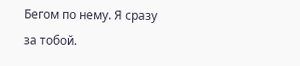Бегом по нему. Я сразу за тобой.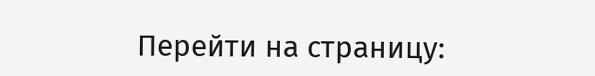Перейти на страницу: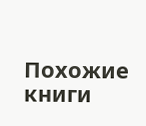Похожие книги